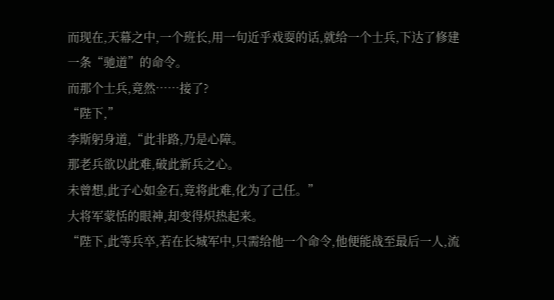而现在,天幕之中,一个班长,用一句近乎戏耍的话,就给一个士兵,下达了修建一条“驰道”的命令。
而那个士兵,竟然……接了?
“陛下,”
李斯躬身道,“此非路,乃是心障。
那老兵欲以此难,破此新兵之心。
未曾想,此子心如金石,竟将此难,化为了己任。”
大将军蒙恬的眼神,却变得炽热起来。
“陛下,此等兵卒,若在长城军中,只需给他一个命令,他便能战至最后一人,流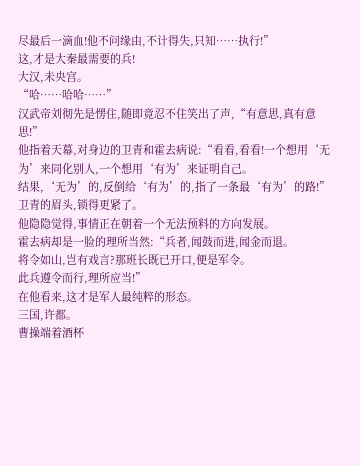尽最后一滴血!他不问缘由,不计得失,只知……执行!”
这,才是大秦最需要的兵!
大汉,未央宫。
“哈……哈哈……”
汉武帝刘彻先是愣住,随即竟忍不住笑出了声,“有意思,真有意思!”
他指着天幕,对身边的卫青和霍去病说:“看看,看看!一个想用‘无为’来同化别人,一个想用‘有为’来证明自己。
结果,‘无为’的,反倒给‘有为’的,指了一条最‘有为’的路!”
卫青的眉头,锁得更紧了。
他隐隐觉得,事情正在朝着一个无法预料的方向发展。
霍去病却是一脸的理所当然:“兵者,闻鼓而进,闻金而退。
将令如山,岂有戏言?那班长既已开口,便是军令。
此兵遵令而行,理所应当!”
在他看来,这才是军人最纯粹的形态。
三国,许都。
曹操端着酒杯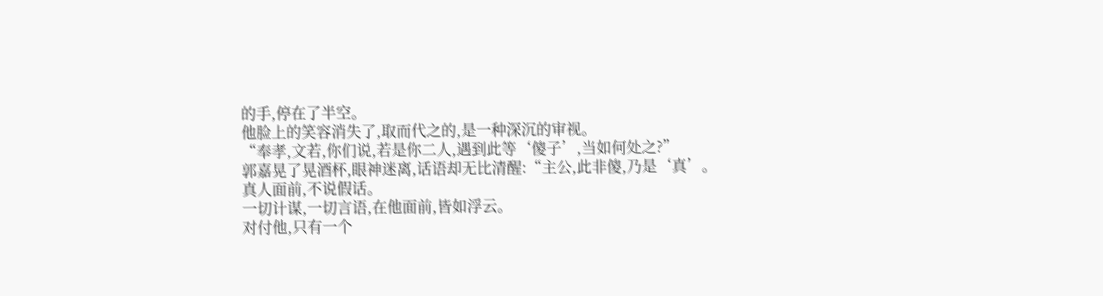的手,停在了半空。
他脸上的笑容消失了,取而代之的,是一种深沉的审视。
“奉孝,文若,你们说,若是你二人,遇到此等‘傻子’,当如何处之?”
郭嘉晃了晃酒杯,眼神迷离,话语却无比清醒:“主公,此非傻,乃是‘真’。
真人面前,不说假话。
一切计谋,一切言语,在他面前,皆如浮云。
对付他,只有一个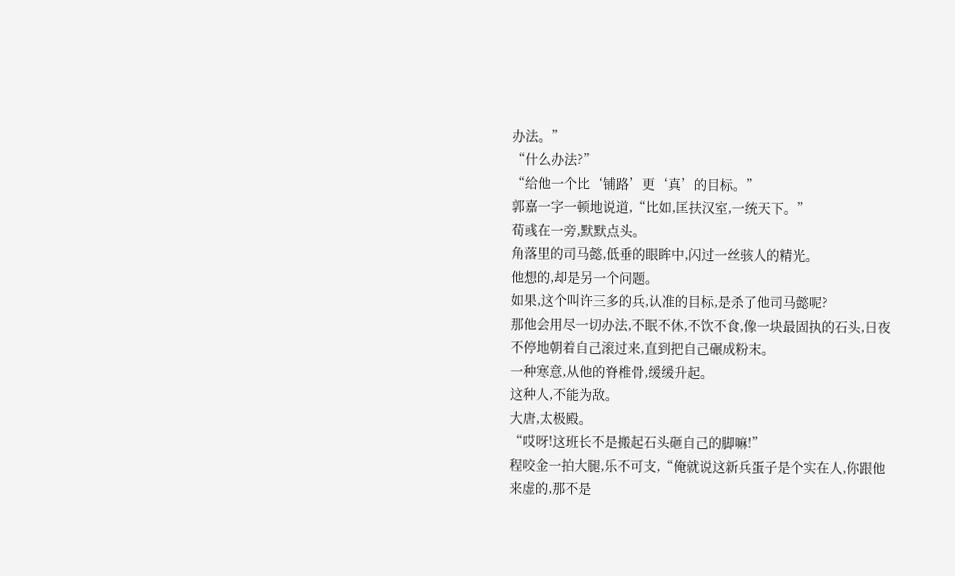办法。”
“什么办法?”
“给他一个比‘铺路’更‘真’的目标。”
郭嘉一字一顿地说道,“比如,匡扶汉室,一统天下。”
荀彧在一旁,默默点头。
角落里的司马懿,低垂的眼眸中,闪过一丝骇人的精光。
他想的,却是另一个问题。
如果,这个叫许三多的兵,认准的目标,是杀了他司马懿呢?
那他会用尽一切办法,不眠不休,不饮不食,像一块最固执的石头,日夜不停地朝着自己滚过来,直到把自己碾成粉末。
一种寒意,从他的脊椎骨,缓缓升起。
这种人,不能为敌。
大唐,太极殿。
“哎呀!这班长不是搬起石头砸自己的脚嘛!”
程咬金一拍大腿,乐不可支,“俺就说这新兵蛋子是个实在人,你跟他来虚的,那不是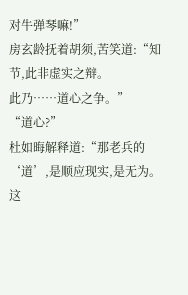对牛弹琴嘛!”
房玄龄抚着胡须,苦笑道:“知节,此非虚实之辩。
此乃……道心之争。”
“道心?”
杜如晦解释道:“那老兵的‘道’,是顺应现实,是无为。
这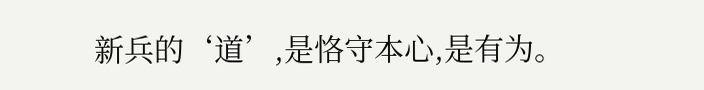新兵的‘道’,是恪守本心,是有为。